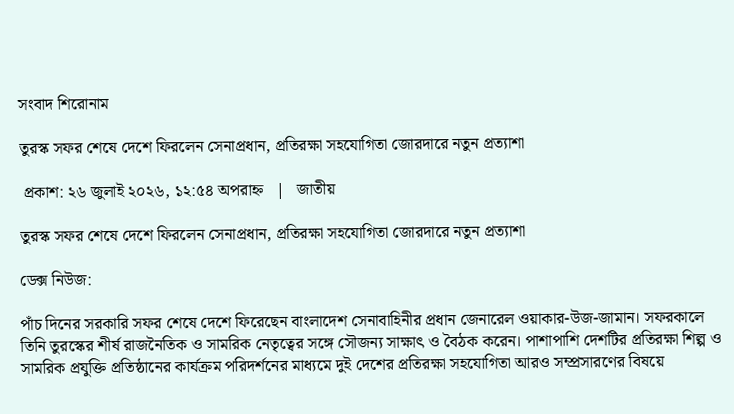সংবাদ শিরোনাম

তুরস্ক সফর শেষে দেশে ফিরলেন সেনাপ্রধান, প্রতিরক্ষা সহযোগিতা জোরদারে নতুন প্রত্যাশা

 প্রকাশ: ২৬ জুলাই ২০২৬, ১২:৫৪ অপরাহ্ন   |   জাতীয়

তুরস্ক সফর শেষে দেশে ফিরলেন সেনাপ্রধান, প্রতিরক্ষা সহযোগিতা জোরদারে নতুন প্রত্যাশা

ডেক্স নিউজ:

পাঁচ দিনের সরকারি সফর শেষে দেশে ফিরেছেন বাংলাদেশ সেনাবাহিনীর প্রধান জেনারেল ওয়াকার-উজ-জামান। সফরকালে তিনি তুরস্কের শীর্ষ রাজনৈতিক ও সামরিক নেতৃত্বের সঙ্গে সৌজন্য সাক্ষাৎ ও বৈঠক করেন। পাশাপাশি দেশটির প্রতিরক্ষা শিল্প ও সামরিক প্রযুক্তি প্রতিষ্ঠানের কার্যক্রম পরিদর্শনের মাধ্যমে দুই দেশের প্রতিরক্ষা সহযোগিতা আরও সম্প্রসারণের বিষয়ে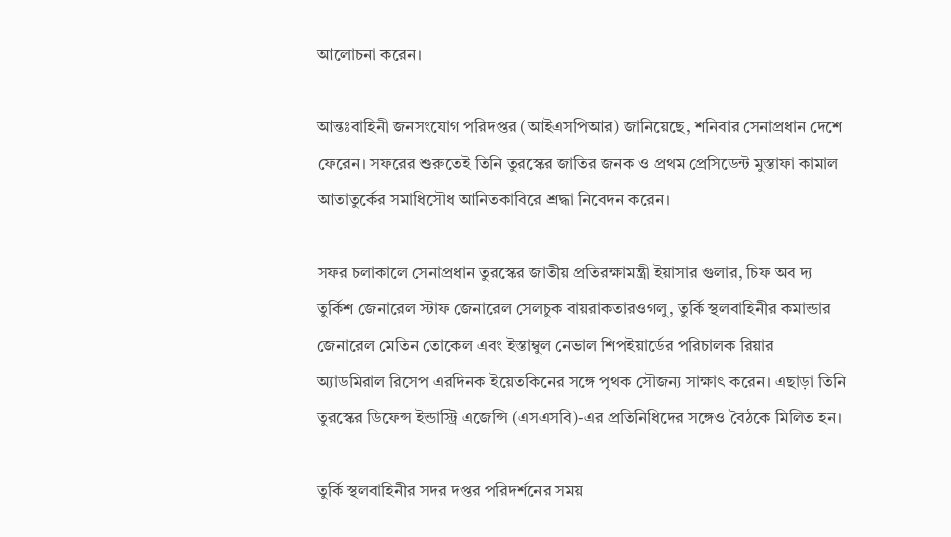আলোচনা করেন।

আন্তঃবাহিনী জনসংযোগ পরিদপ্তর (আইএসপিআর) জানিয়েছে, শনিবার সেনাপ্রধান দেশে ফেরেন। সফরের শুরুতেই তিনি তুরস্কের জাতির জনক ও প্রথম প্রেসিডেন্ট মুস্তাফা কামাল আতাতুর্কের সমাধিসৌধ আনিতকাবিরে শ্রদ্ধা নিবেদন করেন।

সফর চলাকালে সেনাপ্রধান তুরস্কের জাতীয় প্রতিরক্ষামন্ত্রী ইয়াসার গুলার, চিফ অব দ্য তুর্কিশ জেনারেল স্টাফ জেনারেল সেলচুক বায়রাকতারওগলু, তুর্কি স্থলবাহিনীর কমান্ডার জেনারেল মেতিন তোকেল এবং ইস্তাম্বুল নেভাল শিপইয়ার্ডের পরিচালক রিয়ার অ্যাডমিরাল রিসেপ এরদিনক ইয়েতকিনের সঙ্গে পৃথক সৌজন্য সাক্ষাৎ করেন। এছাড়া তিনি তুরস্কের ডিফেন্স ইন্ডাস্ট্রি এজেন্সি (এসএসবি)-এর প্রতিনিধিদের সঙ্গেও বৈঠকে মিলিত হন।

তুর্কি স্থলবাহিনীর সদর দপ্তর পরিদর্শনের সময়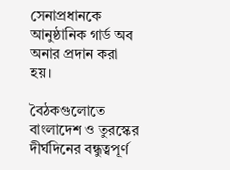সেনাপ্রধানকে আনুষ্ঠানিক গার্ড অব অনার প্রদান করা হয়।

বৈঠকগুলোতে বাংলাদেশ ও তুরস্কের দীর্ঘদিনের বন্ধুত্বপূর্ণ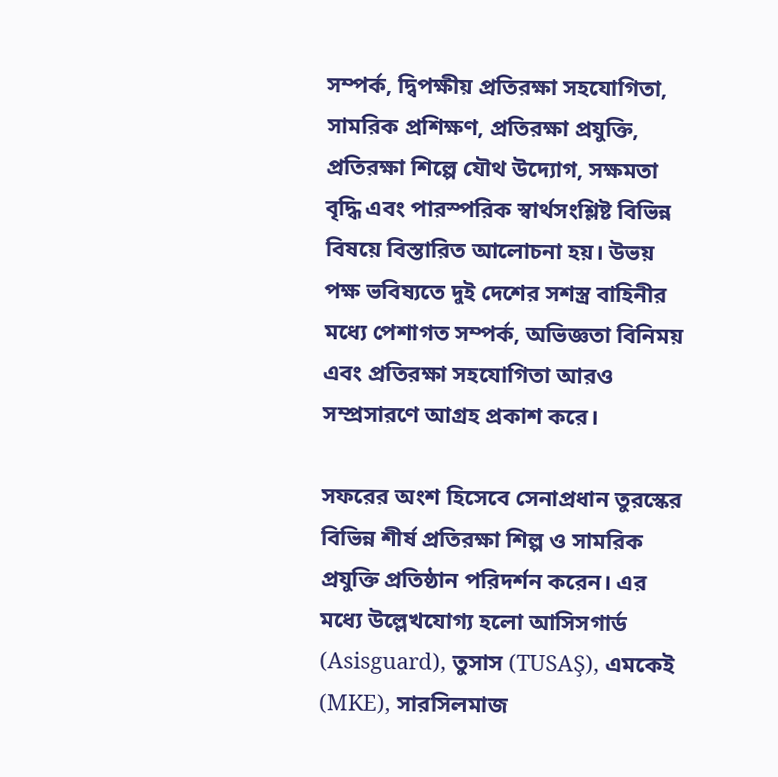সম্পর্ক, দ্বিপক্ষীয় প্রতিরক্ষা সহযোগিতা, সামরিক প্রশিক্ষণ, প্রতিরক্ষা প্রযুক্তি, প্রতিরক্ষা শিল্পে যৌথ উদ্যোগ, সক্ষমতা বৃদ্ধি এবং পারস্পরিক স্বার্থসংশ্লিষ্ট বিভিন্ন বিষয়ে বিস্তারিত আলোচনা হয়। উভয় পক্ষ ভবিষ্যতে দুই দেশের সশস্ত্র বাহিনীর মধ্যে পেশাগত সম্পর্ক, অভিজ্ঞতা বিনিময় এবং প্রতিরক্ষা সহযোগিতা আরও সম্প্রসারণে আগ্রহ প্রকাশ করে।

সফরের অংশ হিসেবে সেনাপ্রধান তুরস্কের বিভিন্ন শীর্ষ প্রতিরক্ষা শিল্প ও সামরিক প্রযুক্তি প্রতিষ্ঠান পরিদর্শন করেন। এর মধ্যে উল্লেখযোগ্য হলো আসিসগার্ড (Asisguard), তুসাস (TUSAŞ), এমকেই (MKE), সারসিলমাজ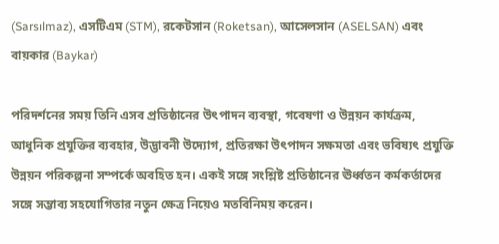(Sarsılmaz), এসটিএম (STM), রকেটসান (Roketsan), আসেলসান (ASELSAN) এবং বায়কার (Baykar)

পরিদর্শনের সময় তিনি এসব প্রতিষ্ঠানের উৎপাদন ব্যবস্থা, গবেষণা ও উন্নয়ন কার্যক্রম, আধুনিক প্রযুক্তির ব্যবহার, উদ্ভাবনী উদ্যোগ, প্রতিরক্ষা উৎপাদন সক্ষমতা এবং ভবিষ্যৎ প্রযুক্তি উন্নয়ন পরিকল্পনা সম্পর্কে অবহিত হন। একই সঙ্গে সংশ্লিষ্ট প্রতিষ্ঠানের ঊর্ধ্বতন কর্মকর্তাদের সঙ্গে সম্ভাব্য সহযোগিতার নতুন ক্ষেত্র নিয়েও মতবিনিময় করেন।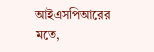আইএসপিআরের মতে,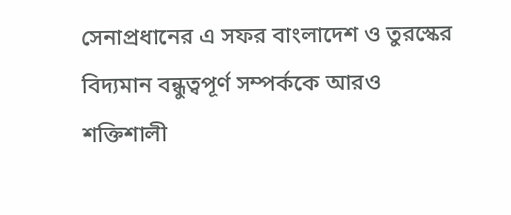সেনাপ্রধানের এ সফর বাংলাদেশ ও তুরস্কের বিদ্যমান বন্ধুত্বপূর্ণ সম্পর্ককে আরও শক্তিশালী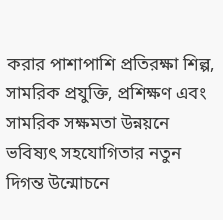করার পাশাপাশি প্রতিরক্ষা শিল্প, সামরিক প্রযুক্তি, প্রশিক্ষণ এবং সামরিক সক্ষমতা উন্নয়নে ভবিষ্যৎ সহযোগিতার নতুন দিগন্ত উন্মোচনে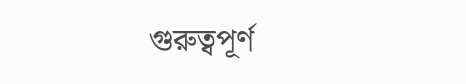গুরুত্বপূর্ণ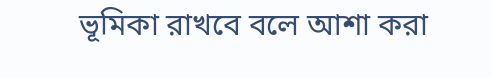ভূমিকা রাখবে বলে আশা করা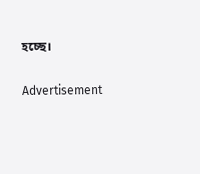হচ্ছে।

Advertisement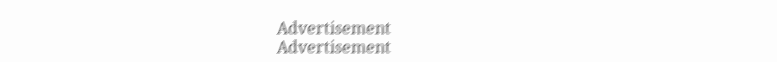Advertisement
Advertisement